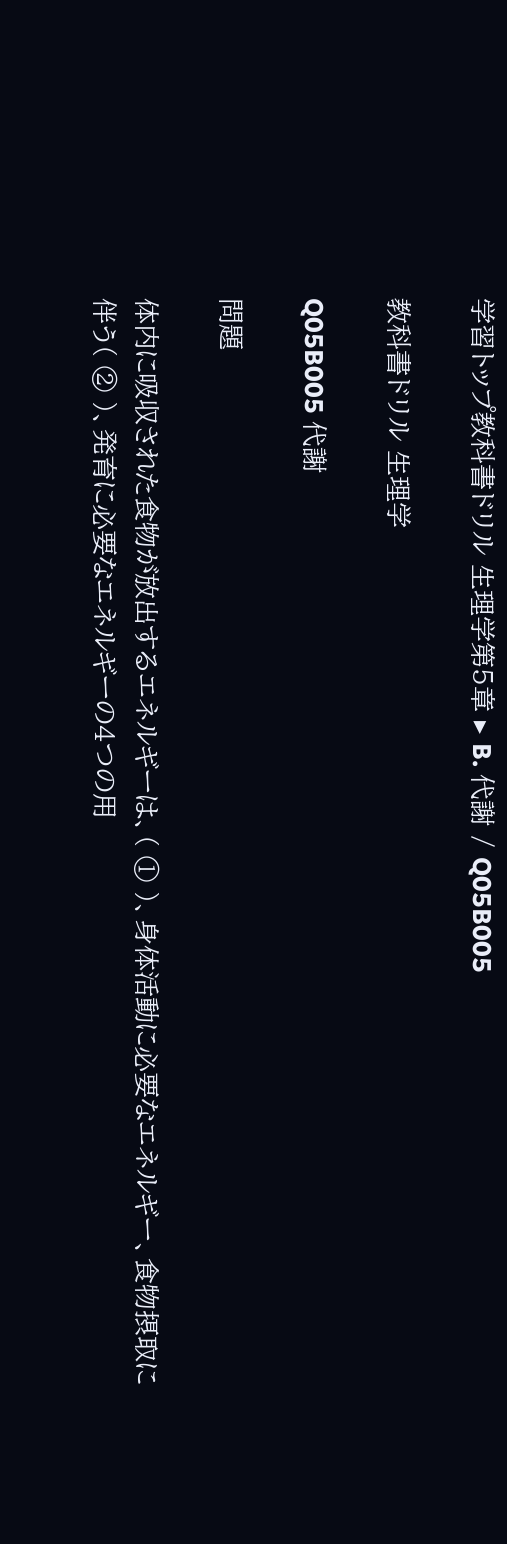学習トップ教科書ドリル 生理学第5章 ▸ B. 代謝 / Q05B005

教科書ドリル 生理学

Q05B005 代謝

問題

体内に吸収された食物が放出するエネルギーは、( ① )、身体活動に必要なエネルギー、食物摂取に伴う( ② )、発育に必要なエネルギーの4つの用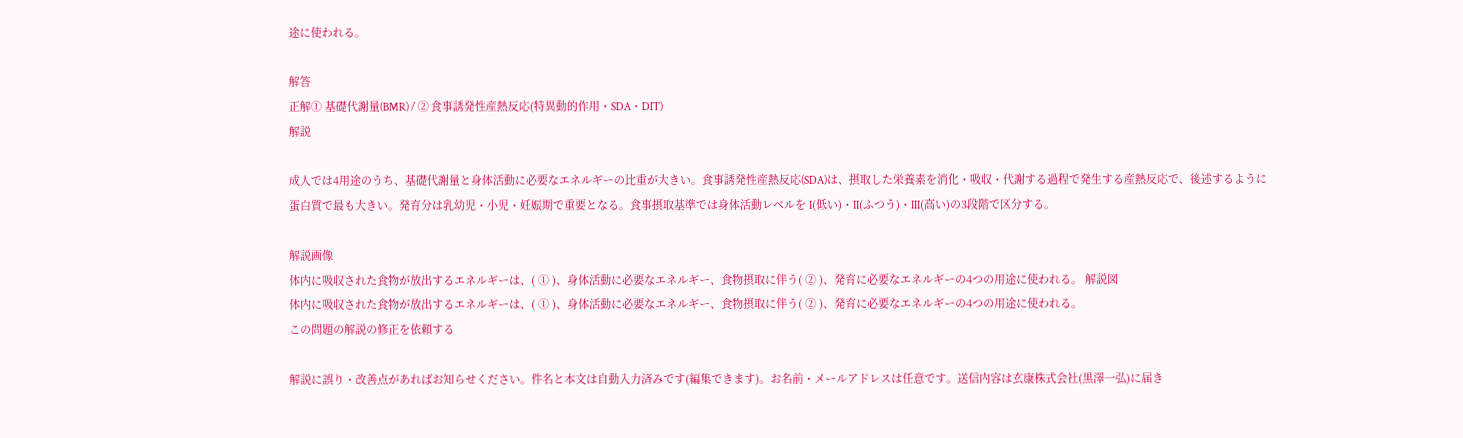途に使われる。

解答
正解① 基礎代謝量(BMR) / ② 食事誘発性産熱反応(特異動的作用・SDA・DIT)
解説

成人では4用途のうち、基礎代謝量と身体活動に必要なエネルギーの比重が大きい。食事誘発性産熱反応(SDA)は、摂取した栄養素を消化・吸収・代謝する過程で発生する産熱反応で、後述するように蛋白質で最も大きい。発育分は乳幼児・小児・妊娠期で重要となる。食事摂取基準では身体活動レベルを I(低い)・II(ふつう)・III(高い)の3段階で区分する。

解説画像
体内に吸収された食物が放出するエネルギーは、( ① )、身体活動に必要なエネルギー、食物摂取に伴う( ② )、発育に必要なエネルギーの4つの用途に使われる。 解説図
体内に吸収された食物が放出するエネルギーは、( ① )、身体活動に必要なエネルギー、食物摂取に伴う( ② )、発育に必要なエネルギーの4つの用途に使われる。
この問題の解説の修正を依頼する

解説に誤り・改善点があればお知らせください。件名と本文は自動入力済みです(編集できます)。お名前・メールアドレスは任意です。送信内容は玄康株式会社(黒澤一弘)に届き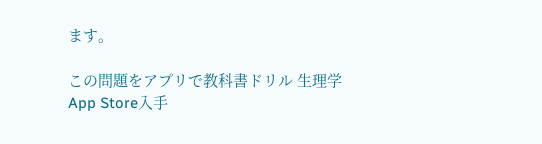ます。

この問題をアプリで教科書ドリル 生理学
App Store入手